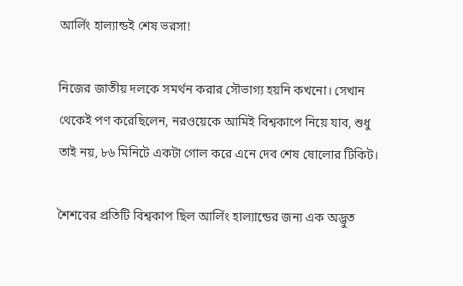আর্লিং হাল্যান্ডই শেষ ভরসা!

নিজের জাতীয় দলকে সমর্থন করার সৌভাগ্য হয়নি কখনো। সেখান থেকেই পণ করেছিলেন, নরওয়েকে আমিই বিশ্বকাপে নিয়ে যাব, শুধু তাই নয়, ৮৬ মিনিটে একটা গোল করে এনে দেব শেষ ষোলোর টিকিট।

শৈশবের প্রতিটি বিশ্বকাপ ছিল আর্লিং হাল্যান্ডের জন্য এক অদ্ভুত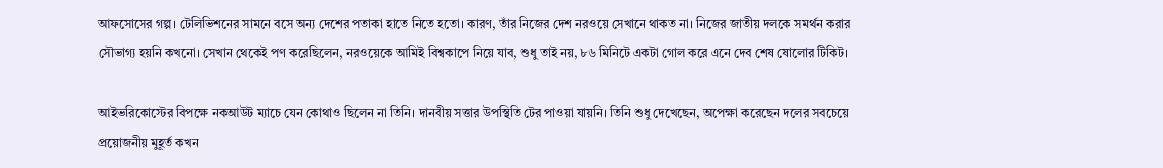আফসোসের গল্প। টেলিভিশনের সামনে বসে অন্য দেশের পতাকা হাতে নিতে হতো। কারণ, তাঁর নিজের দেশ নরওয়ে সেখানে থাকত না। নিজের জাতীয় দলকে সমর্থন করার সৌভাগ্য হয়নি কখনো। সেখান থেকেই পণ করেছিলেন, নরওয়েকে আমিই বিশ্বকাপে নিয়ে যাব, শুধু তাই নয়, ৮৬ মিনিটে একটা গোল করে এনে দেব শেষ ষোলোর টিকিট।

আইভরিকোস্টের বিপক্ষে নকআউট ম্যাচে যেন কোথাও ছিলেন না তিনি। দানবীয় সত্তার উপস্থিতি টের পাওয়া যায়নি। তিনি শুধু দেখেছেন, অপেক্ষা করেছেন দলের সবচেয়ে প্রয়োজনীয় মুহূর্ত কখন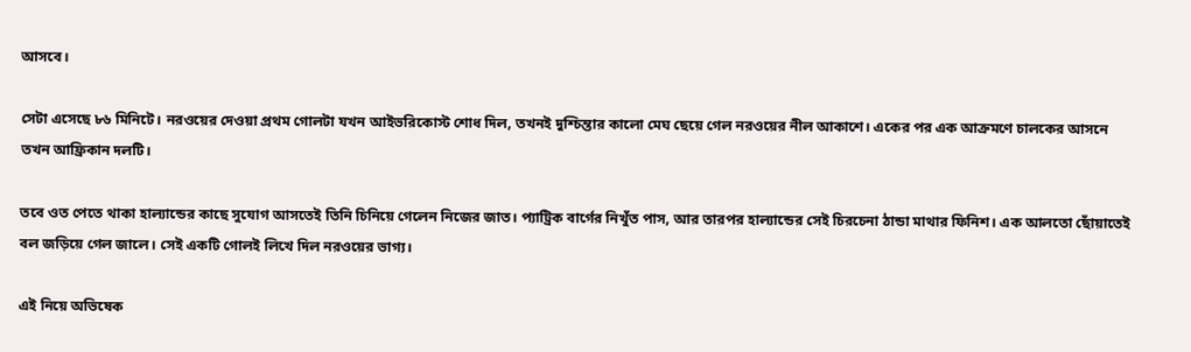আসবে।

সেটা এসেছে ৮৬ মিনিটে। নরওয়ের দেওয়া প্রথম গোলটা যখন আইভরিকোস্ট শোধ দিল, তখনই দুশ্চিন্তার কালো মেঘ ছেয়ে গেল নরওয়ের নীল আকাশে। একের পর এক আক্রমণে চালকের আসনে তখন আফ্রিকান দলটি।

তবে ওত পেতে থাকা হাল্যান্ডের কাছে সুযোগ আসতেই তিনি চিনিয়ে গেলেন নিজের জাত। প্যাট্রিক বার্গের নিখুঁত পাস, আর তারপর হাল্যান্ডের সেই চিরচেনা ঠান্ডা মাথার ফিনিশ। এক আলতো ছোঁয়াতেই বল জড়িয়ে গেল জালে। সেই একটি গোলই লিখে দিল নরওয়ের ভাগ্য।

এই নিয়ে অভিষেক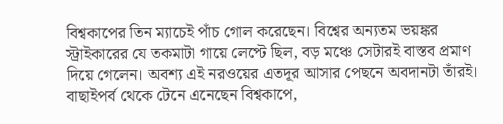বিশ্বকাপের তিন ম্যাচেই পাঁচ গোল করেছেন। বিশ্বের অন্যতম ভয়ঙ্কর স্ট্রাইকারের যে তকমাটা গায়ে লেপ্টে ছিল, বড় মঞ্চে সেটারই বাস্তব প্রমাণ দিয়ে গেলেন। অবশ্য এই নরওয়ের এতদূর আসার পেছনে অবদানটা তাঁরই। বাছাইপর্ব থেকে টেনে এনেছেন বিশ্বকাপে,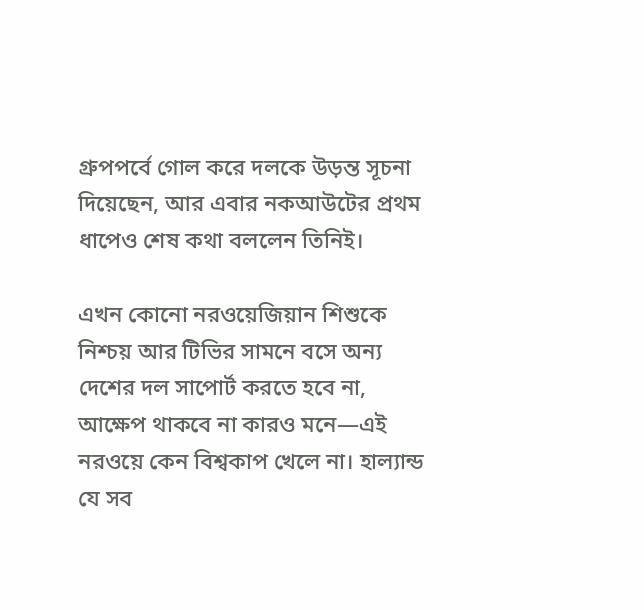গ্রুপপর্বে গোল করে দলকে উড়ন্ত সূচনা দিয়েছেন, আর এবার নকআউটের প্রথম ধাপেও শেষ কথা বললেন তিনিই।

এখন কোনো নরওয়েজিয়ান শিশুকে নিশ্চয় আর টিভির সামনে বসে অন্য দেশের দল সাপোর্ট করতে হবে না, আক্ষেপ থাকবে না কারও মনে—এই নরওয়ে কেন বিশ্বকাপ খেলে না। হাল্যান্ড যে সব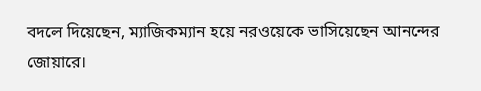বদলে দিয়েছেন, ম্যাজিকম্যান হয়ে নরওয়েকে ভাসিয়েছেন আনন্দের জোয়ারে।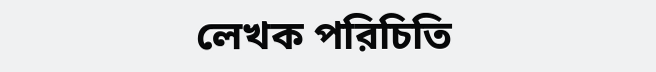লেখক পরিচিতি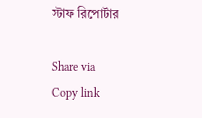স্টাফ রিপোর্টার

Share via
Copy link